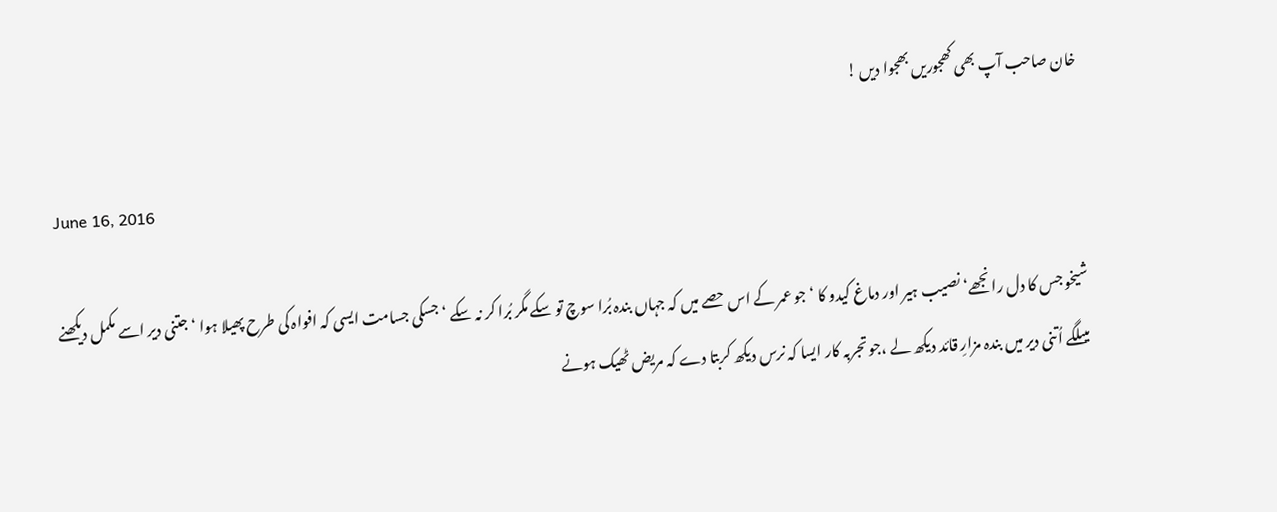خان صاحب آپ بھی کھجوریں بھجوا دیں !

June 16, 2016

شیخو جس کا دل رانجھے‘ نصیب ہیر اور دماغ کیدو کا ‘ جو عمر کے اس حصے میں کہ جہاں بندہ بُرا سوچ تو سکے مگر بُرا کر نہ سکے ‘جسکی جسامت ایسی کہ افواہ کی طرح پھیلا ہوا ‘جتنی دیر اسے مکمل دیکھنے میںلگے اُتنی دیر میں بندہ مزارِ قائد دیکھ لے ،جو تجربہ کار ایسا کہ نرس دیکھ کربتا دے کہ مریض ٹھیک ہونے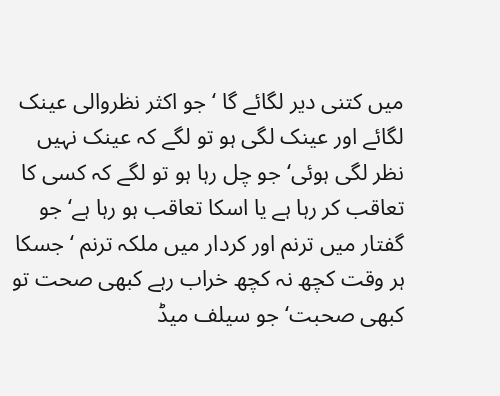میں کتنی دیر لگائے گا ‘ جو اکثر نظروالی عینک لگائے اور عینک لگی ہو تو لگے کہ عینک نہیں نظر لگی ہوئی‘ جو چل رہا ہو تو لگے کہ کسی کا تعاقب کر رہا ہے یا اسکا تعاقب ہو رہا ہے‘ جو گفتار میں ترنم اور کردار میں ملکہ ترنم ‘ جسکا ہر وقت کچھ نہ کچھ خراب رہے کبھی صحت تو کبھی صحبت‘ جو سیلف میڈ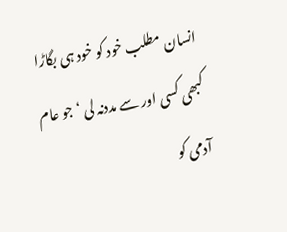انسان مطلب خود کو خود ہی بگاڑا کبھی کسی اور سے مددنہ لی ‘ جو عام آدمی کو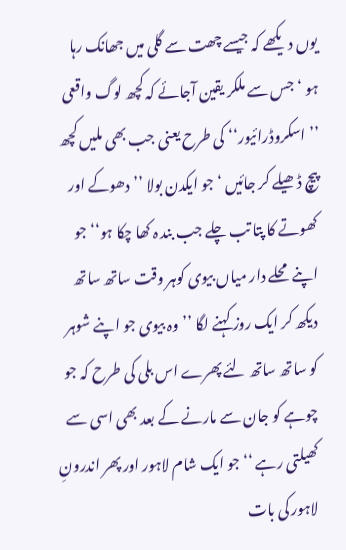یوں دیکھے کہ جیسے چھت سے گلی میں جھانک رہا ہو ‘ جس سے ملکر یقین آجائے کہ کچھ لوگ واقعی ’’اسکروڈرائیور‘‘ کی طرح یعنی جب بھی ملیں کچھ پیچ ڈھیلے کر جائیں ‘ جو ایکدن بولا ’’ دھوکے اور کھوتے کا پتا تب چلے جب بند ہ کھا چکا ہو‘‘ جو اپنے محلے دار میاں بیوی کوہر وقت ساتھ ساتھ دیکھ کر ایک روز کہنے لگا ’’ وہ بیوی جو اپنے شوہر کو ساتھ ساتھ لئے پھرے اس بلی کی طرح کہ جو چوہے کو جان سے مارنے کے بعد بھی اسی سے کھیلتی رہے ‘‘ جو ایک شام لاہور اور پھر اندرونِ لاہور کی بات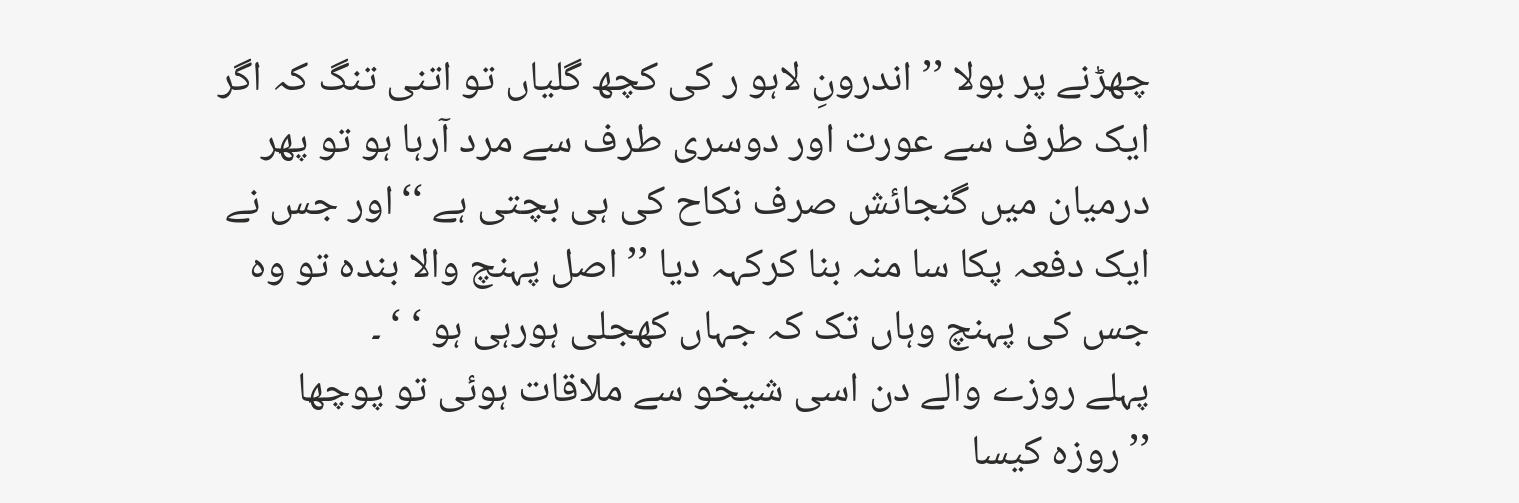چھڑنے پر بولا ’’ اندرونِ لاہو ر کی کچھ گلیاں تو اتنی تنگ کہ اگر ایک طرف سے عورت اور دوسری طرف سے مرد آرہا ہو تو پھر درمیان میں گنجائش صرف نکاح کی ہی بچتی ہے ‘‘اور جس نے ایک دفعہ پکا سا منہ بنا کرکہہ دیا ’’ اصل پہنچ والا بندہ تو وہ جس کی پہنچ وہاں تک کہ جہاں کھجلی ہورہی ہو ‘ ‘ ۔
پہلے روزے والے دن اسی شیخو سے ملاقات ہوئی تو پوچھا ’’روزہ کیسا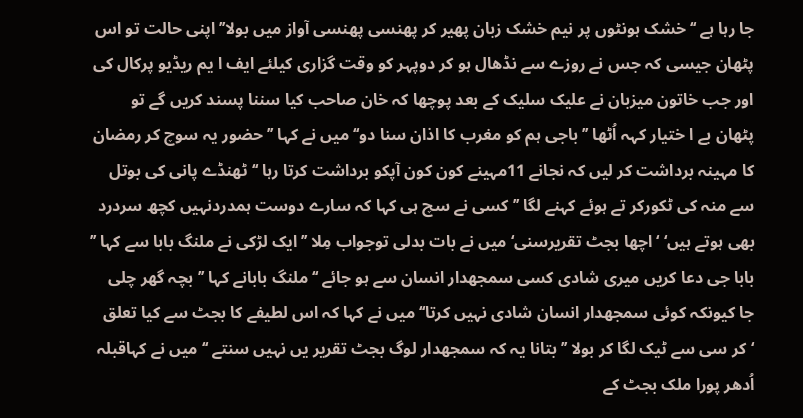جا رہا ہے ‘‘ خشک ہونٹوں پر نیم خشک زبان پھیر کر پھنسی پھنسی آواز میں بولا’’ اپنی حالت تو اس پٹھان جیسی کہ جس نے روزے سے نڈھال ہو کر دوپہر کو وقت گزاری کیلئے ایف ا یم ریڈیو پرکال کی اور جب خاتون میزبان نے علیک سلیک کے بعد پوچھا کہ خان صاحب کیا سننا پسند کریں گے تو پٹھان بے ا ختیار کہہ اُٹھا ’’باجی ہم کو مغرب کا اذان سنا دو‘‘ میں نے کہا ’’ حضور یہ سوچ کر رمضان کا مہینہ برداشت کر لیں کہ نجانے 11مہینے کون کون آپکو برداشت کرتا رہا ‘‘ ٹھنڈے پانی کی بوتل سے منہ کی ٹکورکر تے ہوئے کہنے لگا ’’ کسی نے سچ ہی کہا کہ سارے دوست ہمدردنہیں کچھ سردرد بھی ہوتے ہیں‘ ‘ اچھا بجٹ تقریرسنی‘ میں نے بات بدلی توجواب مِلا ’’ایک لڑکی نے ملنگ بابا سے کہا ’’ بابا جی دعا کریں میری شادی کسی سمجھدار انسان سے ہو جائے ‘‘ملنگ بابانے کہا ’’بچہ گھر چلی جا کیونکہ کوئی سمجھدار انسان شادی نہیں کرتا‘‘ میں نے کہا کہ اس لطیفے کا بجٹ سے کیا تعلق ‘کر سی سے ٹیک لگا کر بولا ’’ بتانا یہ کہ سمجھدار لوگ بجٹ تقریر یں نہیں سنتے ‘‘ میں نے کہاقبلہ اُدھر پورا ملک بجٹ کے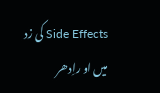Side Effects کی زد میں او راِدھر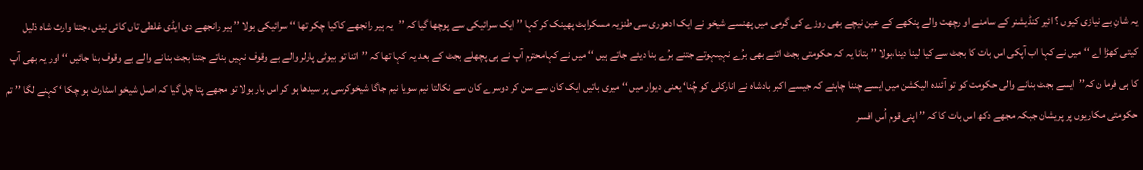یہ شانِ بے نیازی کیوں ؟ ائیر کنڈیشنر کے سامنے او رچھت والے پنکھے کے عین نیچے بھی روزے کی گرمی میں پھنسے شیخو نے ایک ادھوری سی طنزیہ مسکراہٹ پھینک کر کہا ’’ ایک سرائیکی سے پوچھا گیا کہ ’’یہ ہیر رانجھے کاکیا چکر تھا ‘‘ سرائیکی بولا ’’ ہیر رانجھے دی ایڈی غلطی تاں کائی نیئں ،جتنا وارث شاہ ذلیل کیتی کھڑا اے ‘‘ میں نے کہا اب آپکی اس بات کا بجٹ سے کیا لینا دینا،بولا ’’ بتانا یہ کہ حکومتی بجٹ اتنے بھی برُے نہیںہوتے جتنے برُے بنا دیئے جاتے ہیں ‘‘ میں نے کہامحترم آپ نے ہی پچھلے بجٹ کے بعد یہ کہا تھا کہ ’’اتنا تو بیوٹی پارلر والے بے وقوف نہیں بناتے جتنا بجٹ بنانے والے بے وقوف بنا جائیں ‘‘ اور یہ بھی آپ کا ہی فرما ن کہ’’ایسے بجٹ بنانے والی حکومت کو تو آئندہ الیکشن میں ایسے چننا چاہئے کہ جیسے اکبر بادشاہ نے انارکلی کو چُنا‘ یعنی دیوار میں ‘‘ میری باتیں ایک کان سے سن کر دوسرے کان سے نکالتا نیم سویا نیم جاگا شیخوکرسی پر سیدھا ہو کر اس بار بولا تو مجھے پتا چل گیا کہ اصل شیخو اسٹارٹ ہو چکا ‘ کہنے لگا ’’ تم حکومتی مکاریوں پر پریشان جبکہ مجھے دکھ اس بات کا کہ ’’ اپنی قوم اُس افسر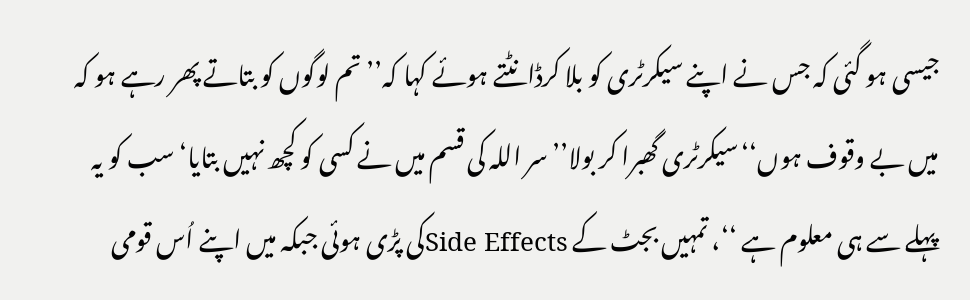جیسی ہو گئی کہ جس نے اپنے سیکرٹری کو بلا کرڈانٹتے ہوئے کہا کہ’’ تم لوگوں کو بتاتے پھر رہے ہو کہ میں بے وقوف ہوں‘‘سیکرٹری گھبرا کر بولا’’ سر اللہ کی قسم میں نے کسی کو کچھ نہیں بتایا‘ سب کو یہ پہلے سے ہی معلوم ہے ‘‘، تمہیں بجٹ کے Side Effectsکی پڑی ہوئی جبکہ میں اپنے اُس قومی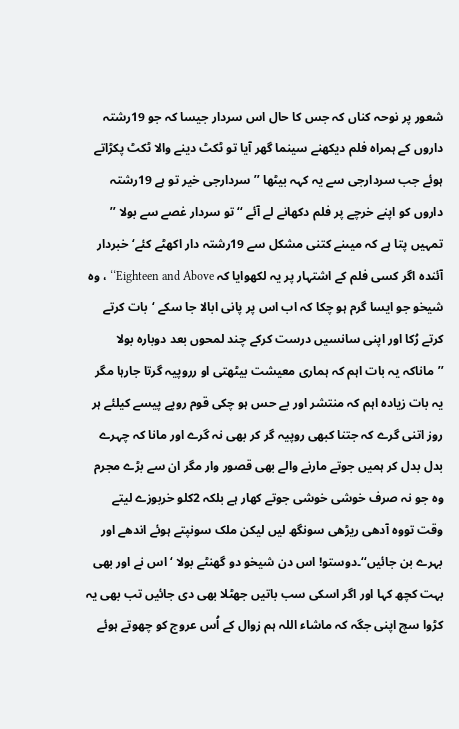شعور پر نوحہ کناں کہ جس کا حال اس سردار جیسا کہ جو 19رشتہ داروں کے ہمراہ فلم دیکھنے سینما گھر آیا تو ٹکٹ دینے والا ٹکٹ پکڑاتے ہوئے جب سردارجی سے یہ کہہ بیٹھا ’’سردارجی خیر تو ہے 19رشتہ داروں کو اپنے خرچے پر فلم دکھانے لے آئے ‘‘تو سردار غصے سے بولا ’’ تمہیں پتا ہے کہ میںنے کتنی مشکل سے 19رشتہ دار اکھٹے کئے‘ خبردار آئندہ اگر کسی فلم کے اشتہار پر یہ لکھوایا کہ Eighteen and Above‘‘ ، وہ شیخو جو ایسا گرم ہو چکا کہ اب اس پر پانی ابالا جا سکے ‘بات کرتے کرتے رُکا اور اپنی سانسیں درست کرکے چند لمحوں بعد دوبارہ بولا ’’ماناکہ یہ بات اہم کہ ہماری معیشت بیٹھتی او رروپیہ گرتا جارہا مگر یہ بات زیادہ اہم کہ منتشر اور بے حس ہو چکی قوم روپے پیسے کیلئے ہر روز اتنی گرے کہ جتنا کبھی روپیہ گر کر بھی نہ گرے اور مانا کہ چہرے بدل بدل کر ہمیں جوتے مارنے والے بھی قصور وار مگر ان سے بڑے مجرم وہ جو نہ صرف خوشی خوشی جوتے کھار ہے بلکہ 2کلو خربوزے لیتے وقت تووہ آدھی ریڑھی سونگھ لیں لیکن ملک سونپتے ہوئے اندھے اور بہرے بن جائیں‘‘۔دوستو! اس دن شیخو دو گھنٹے بولا ‘ اس نے اور بھی بہت کچھ کہا اور اگر اسکی سب باتیں جھٹلا بھی دی جائیں تب بھی یہ کڑوا سچ اپنی جگہ کہ ماشاء اللہ ہم زوال کے اُس عروج کو چھوتے ہوئے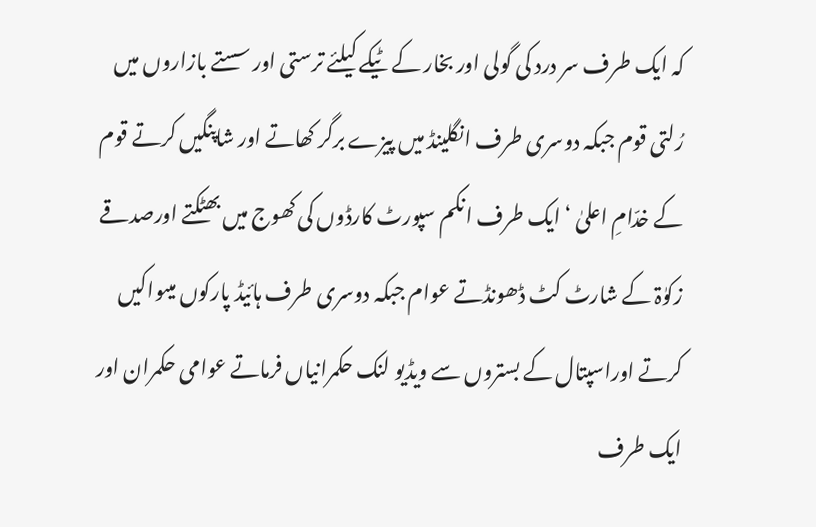کہ ایک طرف سر درد کی گولی اور بخار کے ٹیکے کیلئے ترستی اور سستے بازاروں میں رُلتی قوم جبکہ دوسری طرف انگلینڈ میں پیزے برگر کھاتے اور شاپنگیں کرتے قوم کے خدّامِ اعلیٰ ‘ ایک طرف انکم سپورٹ کارڈوں کی کھوج میں بھٹکتے اورصدقے زکوٰۃ کے شارٹ کٹ ڈھونڈتے عوام جبکہ دوسری طرف ہائیڈ پارکوں میںواکیں کرتے اوراسپتال کے بستروں سے ویڈیو لنک حکمرانیاں فرماتے عوامی حکمران اور ایک طرف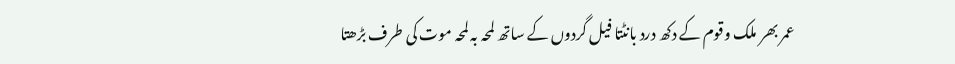عمر بھر ملک وقوم کے دکھ درد بانٹتا فیل گردوں کے ساتھ لمحہ بہ لمحہ موت کی طرف بڑھتا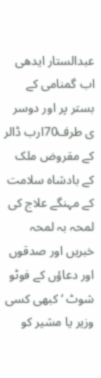عبدالستار ایدھی اب گمنامی کے بستر پر اور دوسر ی طرف70ارب ڈالر کے مقروض ملک کے بادشاہ سلامت کے مہنگے علاج کی لمحہ بہ لمحہ خبریں اور صدقوں اور دعاؤں کے فوٹو شوٹ ‘ کبھی کسی وزیر یا مشیر کو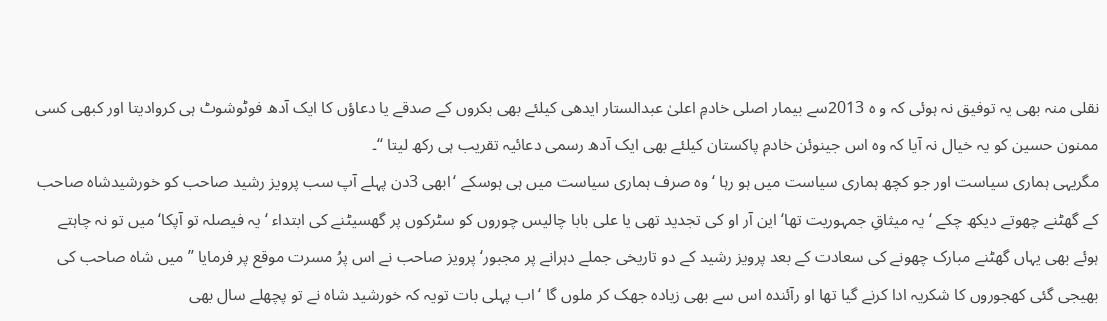نقلی منہ بھی یہ توفیق نہ ہوئی کہ و ہ 2013سے بیمار اصلی خادمِ اعلیٰ عبدالستار ایدھی کیلئے بھی بکروں کے صدقے یا دعاؤں کا ایک آدھ فوٹوشوٹ ہی کروادیتا اور کبھی کسی ممنون حسین کو یہ خیال نہ آیا کہ وہ اس جینوئن خادمِ پاکستان کیلئے بھی ایک آدھ رسمی دعائیہ تقریب ہی رکھ لیتا ‘‘۔
مگریہی ہماری سیاست اور جو کچھ ہماری سیاست میں ہو رہا ‘ وہ صرف ہماری سیاست میں ہی ہوسکے ‘ابھی 3دن پہلے آپ سب پرویز رشید صاحب کو خورشیدشاہ صاحب کے گھٹنے چھوتے دیکھ چکے ‘ یہ میثاقِ جمہوریت تھا‘ این آر او کی تجدید تھی یا علی بابا چالیس چوروں کو سٹرکوں پر گھسیٹنے کی ابتداء ‘ یہ فیصلہ تو آپکا‘ میں تو نہ چاہتے ہوئے بھی یہاں گھٹنے مبارک چھونے کی سعادت کے بعد پرویز رشید کے دو تاریخی جملے دہرانے پر مجبور‘ پرویز صاحب نے اس پرُ مسرت موقع پر فرمایا ’’میں شاہ صاحب کی بھیجی گئی کھجوروں کا شکریہ ادا کرنے گیا تھا او رآئندہ اس سے بھی زیادہ جھک کر ملوں گا ‘ اب پہلی بات تویہ کہ خورشید شاہ نے تو پچھلے سال بھی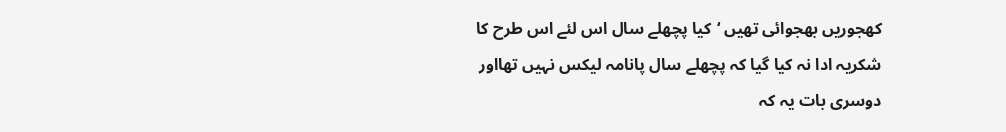کھجوریں بھجوائی تھیں ‘کیا پچھلے سال اس لئے اس طرح کا شکریہ ادا نہ کیا گیا کہ پچھلے سال پانامہ لیکس نہیں تھااور دوسری بات یہ کہ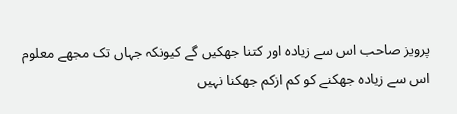پرویز صاحب اس سے زیادہ اور کتنا جھکیں گے کیونکہ جہاں تک مجھے معلوم اس سے زیادہ جھکنے کو کم ازکم جھکنا نہیں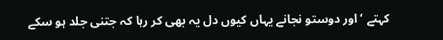کہتے ‘اور دوستو نجانے یہاں کیوں دل یہ بھی کر رہا کہ جتنی جلد ہو سکے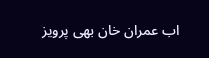اب عمران خان بھی پرویز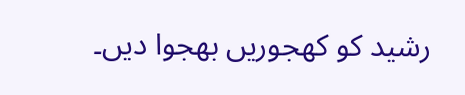رشید کو کھجوریں بھجوا دیں۔